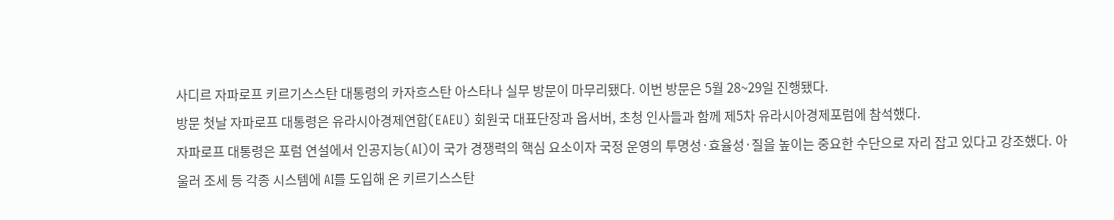사디르 자파로프 키르기스스탄 대통령의 카자흐스탄 아스타나 실무 방문이 마무리됐다. 이번 방문은 5월 28~29일 진행됐다.
방문 첫날 자파로프 대통령은 유라시아경제연합(EAEU) 회원국 대표단장과 옵서버, 초청 인사들과 함께 제5차 유라시아경제포럼에 참석했다.
자파로프 대통령은 포럼 연설에서 인공지능(AI)이 국가 경쟁력의 핵심 요소이자 국정 운영의 투명성·효율성·질을 높이는 중요한 수단으로 자리 잡고 있다고 강조했다. 아울러 조세 등 각종 시스템에 AI를 도입해 온 키르기스스탄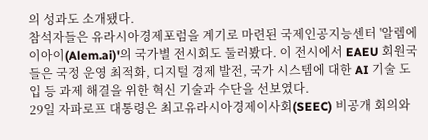의 성과도 소개됐다.
참석자들은 유라시아경제포럼을 계기로 마련된 국제인공지능센터 '알렘에이아이(Alem.ai)'의 국가별 전시회도 둘러봤다. 이 전시에서 EAEU 회원국들은 국정 운영 최적화, 디지털 경제 발전, 국가 시스템에 대한 AI 기술 도입 등 과제 해결을 위한 혁신 기술과 수단을 선보였다.
29일 자파로프 대통령은 최고유라시아경제이사회(SEEC) 비공개 회의와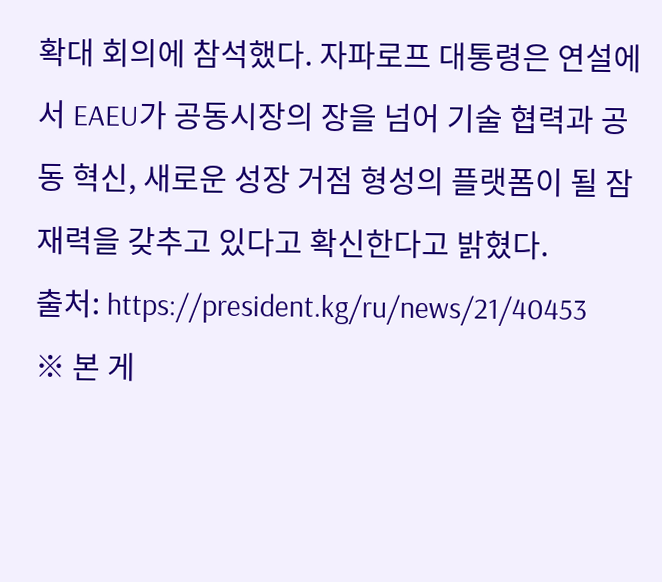확대 회의에 참석했다. 자파로프 대통령은 연설에서 EAEU가 공동시장의 장을 넘어 기술 협력과 공동 혁신, 새로운 성장 거점 형성의 플랫폼이 될 잠재력을 갖추고 있다고 확신한다고 밝혔다.
출처: https://president.kg/ru/news/21/40453
※ 본 게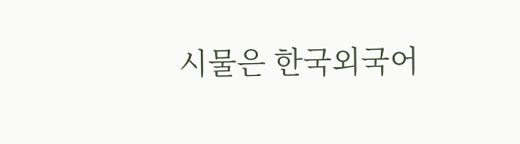시물은 한국외국어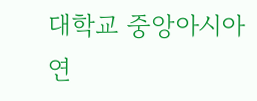대학교 중앙아시아연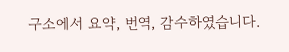구소에서 요약, 번역, 감수하였습니다.